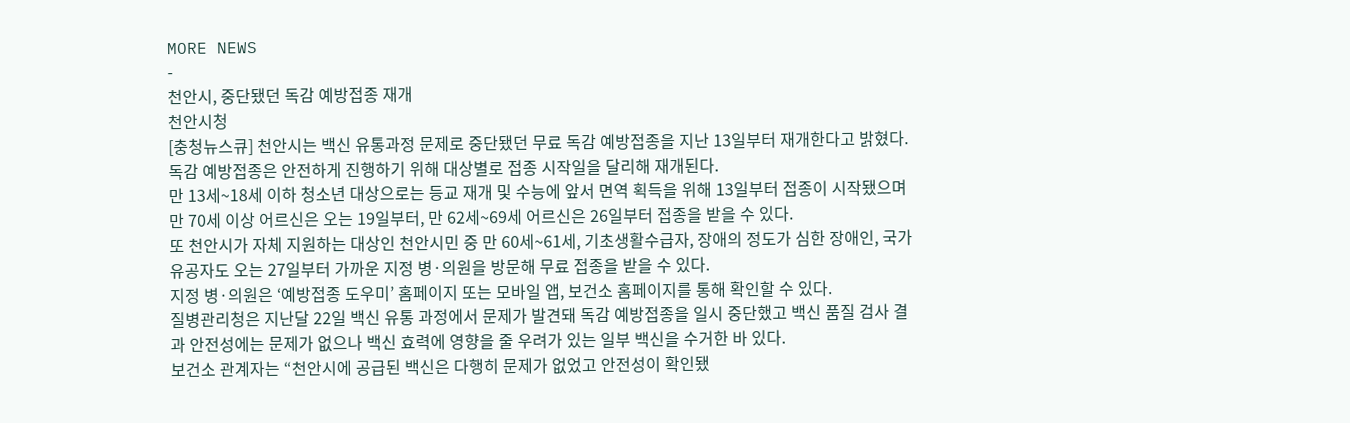MORE NEWS
-
천안시, 중단됐던 독감 예방접종 재개
천안시청
[충청뉴스큐] 천안시는 백신 유통과정 문제로 중단됐던 무료 독감 예방접종을 지난 13일부터 재개한다고 밝혔다.
독감 예방접종은 안전하게 진행하기 위해 대상별로 접종 시작일을 달리해 재개된다.
만 13세~18세 이하 청소년 대상으로는 등교 재개 및 수능에 앞서 면역 획득을 위해 13일부터 접종이 시작됐으며 만 70세 이상 어르신은 오는 19일부터, 만 62세~69세 어르신은 26일부터 접종을 받을 수 있다.
또 천안시가 자체 지원하는 대상인 천안시민 중 만 60세~61세, 기초생활수급자, 장애의 정도가 심한 장애인, 국가유공자도 오는 27일부터 가까운 지정 병·의원을 방문해 무료 접종을 받을 수 있다.
지정 병·의원은 ‘예방접종 도우미’ 홈페이지 또는 모바일 앱, 보건소 홈페이지를 통해 확인할 수 있다.
질병관리청은 지난달 22일 백신 유통 과정에서 문제가 발견돼 독감 예방접종을 일시 중단했고 백신 품질 검사 결과 안전성에는 문제가 없으나 백신 효력에 영향을 줄 우려가 있는 일부 백신을 수거한 바 있다.
보건소 관계자는 “천안시에 공급된 백신은 다행히 문제가 없었고 안전성이 확인됐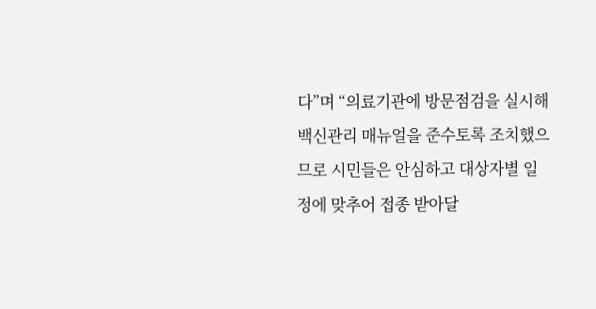다”며 “의료기관에 방문점검을 실시해 백신관리 매뉴얼을 준수토록 조치했으므로 시민들은 안심하고 대상자별 일정에 맞추어 접종 받아달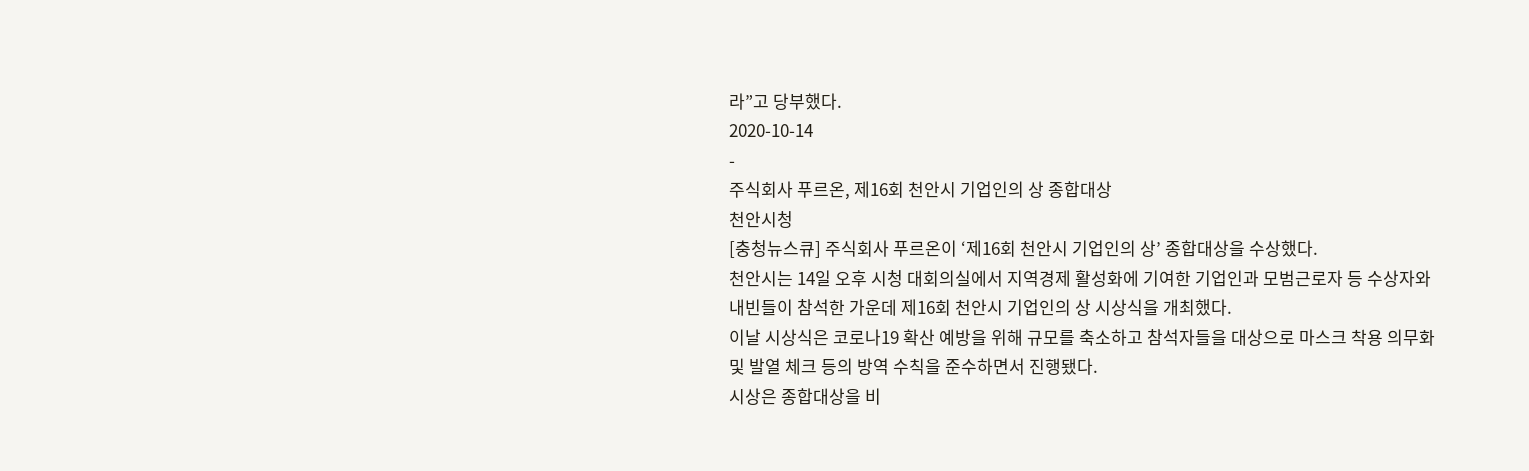라”고 당부했다.
2020-10-14
-
주식회사 푸르온, 제16회 천안시 기업인의 상 종합대상
천안시청
[충청뉴스큐] 주식회사 푸르온이 ‘제16회 천안시 기업인의 상’ 종합대상을 수상했다.
천안시는 14일 오후 시청 대회의실에서 지역경제 활성화에 기여한 기업인과 모범근로자 등 수상자와 내빈들이 참석한 가운데 제16회 천안시 기업인의 상 시상식을 개최했다.
이날 시상식은 코로나19 확산 예방을 위해 규모를 축소하고 참석자들을 대상으로 마스크 착용 의무화 및 발열 체크 등의 방역 수칙을 준수하면서 진행됐다.
시상은 종합대상을 비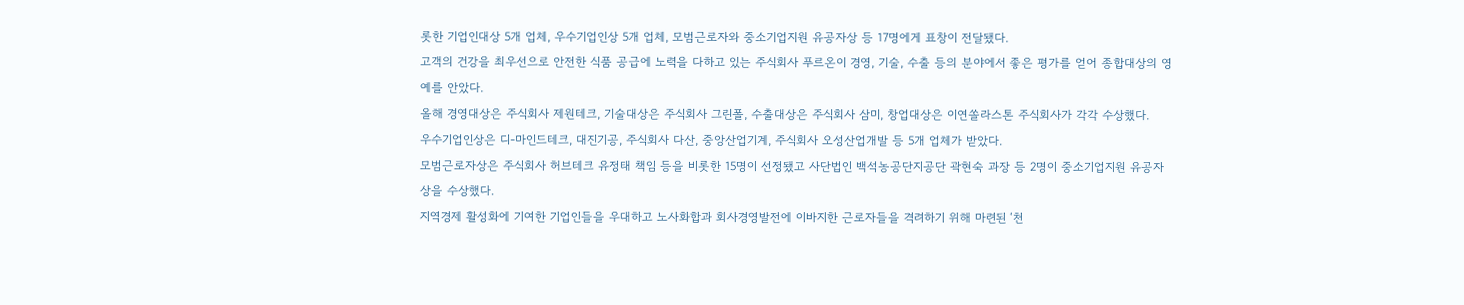롯한 기업인대상 5개 업체, 우수기업인상 5개 업체, 모범근로자와 중소기업지원 유공자상 등 17명에게 표창이 전달됐다.
고객의 건강을 최우선으로 안전한 식품 공급에 노력을 다하고 있는 주식회사 푸르온이 경영, 기술, 수출 등의 분야에서 좋은 평가를 얻어 종합대상의 영예를 안았다.
올해 경영대상은 주식회사 제원테크, 기술대상은 주식회사 그린폴, 수출대상은 주식회사 삼미, 창업대상은 이연쏠라스톤 주식회사가 각각 수상했다.
우수기업인상은 디-마인드테크, 대진기공, 주식회사 다산, 중앙산업기계, 주식회사 오성산업개발 등 5개 업체가 받았다.
모범근로자상은 주식회사 허브테크 유정태 책임 등을 비롯한 15명이 선정됐고 사단법인 백석농공단지공단 곽현숙 과장 등 2명이 중소기업지원 유공자상을 수상했다.
지역경제 활성화에 기여한 기업인들을 우대하고 노사화합과 회사경영발전에 이바지한 근로자들을 격려하기 위해 마련된 ‘천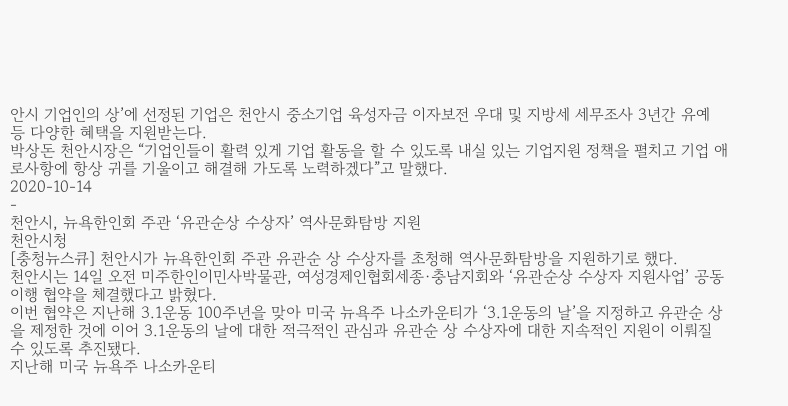안시 기업인의 상’에 선정된 기업은 천안시 중소기업 육성자금 이자보전 우대 및 지방세 세무조사 3년간 유예 등 다양한 혜택을 지원받는다.
박상돈 천안시장은 “기업인들이 활력 있게 기업 활동을 할 수 있도록 내실 있는 기업지원 정책을 펼치고 기업 애로사항에 항상 귀를 기울이고 해결해 가도록 노력하겠다”고 말했다.
2020-10-14
-
천안시, 뉴욕한인회 주관 ‘유관순상 수상자’ 역사문화탐방 지원
천안시청
[충청뉴스큐] 천안시가 뉴욕한인회 주관 유관순 상 수상자를 초청해 역사문화탐방을 지원하기로 했다.
천안시는 14일 오전 미주한인이민사박물관, 여성경제인협회세종·충남지회와 ‘유관순상 수상자 지원사업’ 공동이행 협약을 체결했다고 밝혔다.
이번 협약은 지난해 3.1운동 100주년을 맞아 미국 뉴욕주 나소카운티가 ‘3.1운동의 날’을 지정하고 유관순 상을 제정한 것에 이어 3.1운동의 날에 대한 적극적인 관심과 유관순 상 수상자에 대한 지속적인 지원이 이뤄질 수 있도록 추진됐다.
지난해 미국 뉴욕주 나소카운티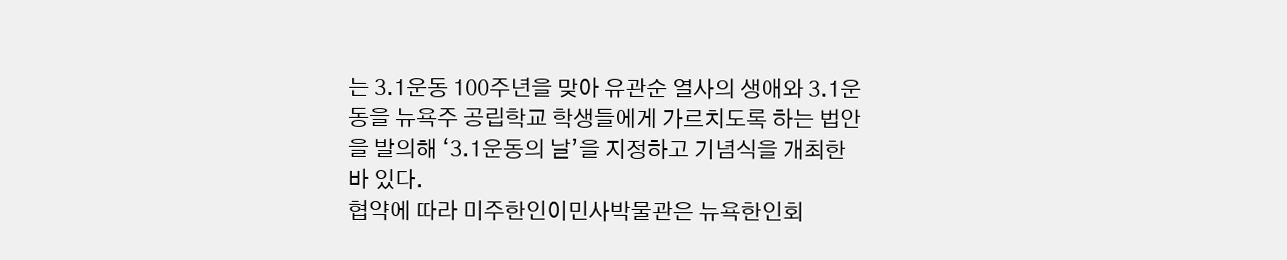는 3.1운동 100주년을 맞아 유관순 열사의 생애와 3.1운동을 뉴욕주 공립학교 학생들에게 가르치도록 하는 법안을 발의해 ‘3.1운동의 날’을 지정하고 기념식을 개최한 바 있다.
협약에 따라 미주한인이민사박물관은 뉴욕한인회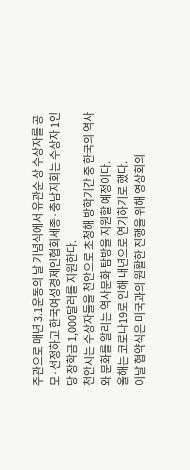주관으로 매년 3.1운동의 날 기념식에서 유관순 상 수상자를 공모·선정하고 한국여성경제인협회세종·충남지회는 수상자 1인당 장학금 1,000달러를 지원한다.
천안시는 수상자들을 천안으로 초청해 방학기간 중 한국의 역사와 문화를 알리는 역사문화 탐방을 지원할 예정이다.
올해는 코로나19로 인해 내년으로 연기하기로 했다.
이날 협약식은 미국과의 원활한 진행을 위해 영상회의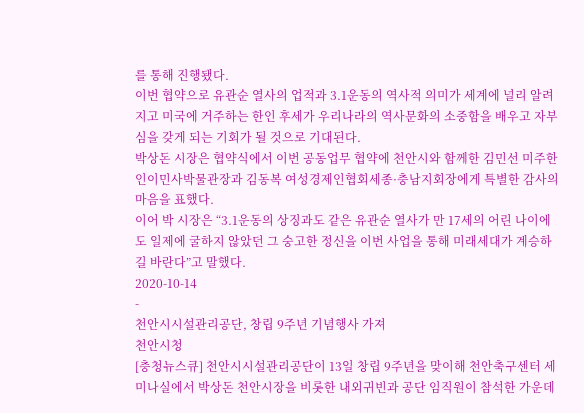를 통해 진행됐다.
이번 협약으로 유관순 열사의 업적과 3.1운동의 역사적 의미가 세계에 널리 알려지고 미국에 거주하는 한인 후세가 우리나라의 역사문화의 소중함을 배우고 자부심을 갖게 되는 기회가 될 것으로 기대된다.
박상돈 시장은 협약식에서 이번 공동업무 협약에 천안시와 함께한 김민선 미주한인이민사박물관장과 김동복 여성경제인협회세종·충남지회장에게 특별한 감사의 마음을 표했다.
이어 박 시장은 “3.1운동의 상징과도 같은 유관순 열사가 만 17세의 어린 나이에도 일제에 굴하지 않았던 그 숭고한 정신을 이번 사업을 통해 미래세대가 계승하길 바란다”고 말했다.
2020-10-14
-
천안시시설관리공단, 창립 9주년 기념행사 가져
천안시청
[충청뉴스큐] 천안시시설관리공단이 13일 창립 9주년을 맞이해 천안축구센터 세미나실에서 박상돈 천안시장을 비롯한 내외귀빈과 공단 임직원이 참석한 가운데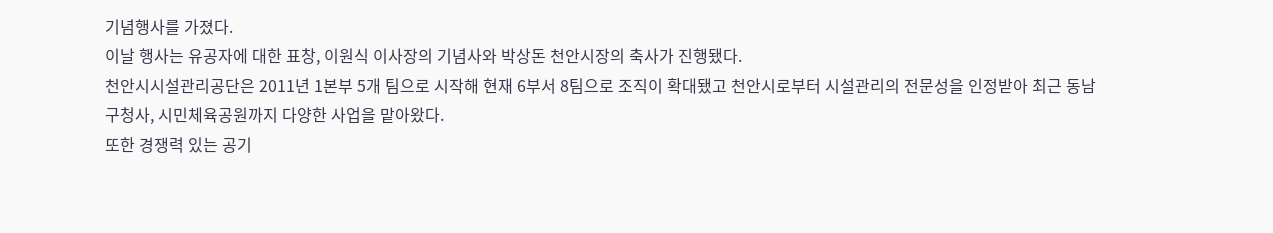기념행사를 가졌다.
이날 행사는 유공자에 대한 표창, 이원식 이사장의 기념사와 박상돈 천안시장의 축사가 진행됐다.
천안시시설관리공단은 2011년 1본부 5개 팀으로 시작해 현재 6부서 8팀으로 조직이 확대됐고 천안시로부터 시설관리의 전문성을 인정받아 최근 동남구청사, 시민체육공원까지 다양한 사업을 맡아왔다.
또한 경쟁력 있는 공기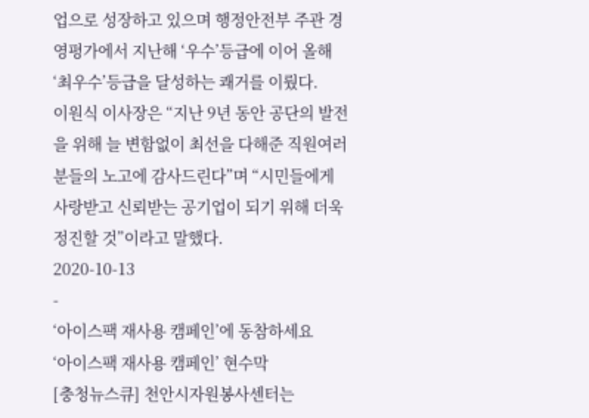업으로 성장하고 있으며 행정안전부 주관 경영평가에서 지난해 ‘우수’등급에 이어 올해 ‘최우수’등급을 달성하는 쾌거를 이뤘다.
이원식 이사장은 “지난 9년 동안 공단의 발전을 위해 늘 변함없이 최선을 다해준 직원여러분들의 노고에 감사드린다”며 “시민들에게 사랑받고 신뢰받는 공기업이 되기 위해 더욱 정진할 것”이라고 말했다.
2020-10-13
-
‘아이스팩 재사용 캠페인’에 동참하세요
‘아이스팩 재사용 캠페인’ 현수막
[충청뉴스큐] 천안시자원봉사센터는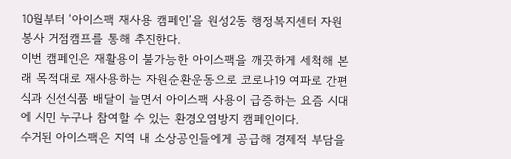10월부터 ‘아이스팩 재사용 캠페인’을 원성2동 행정복지센터 자원봉사 거점캠프를 통해 추진한다.
이번 캠페인은 재활용이 불가능한 아이스팩을 깨끗하게 세척해 본래 목적대로 재사용하는 자원순환운동으로 코로나19 여파로 간편식과 신선식품 배달이 늘면서 아이스팩 사용이 급증하는 요즘 시대에 시민 누구나 참여할 수 있는 환경오염방지 캠페인이다.
수거된 아이스팩은 지역 내 소상공인들에게 공급해 경제적 부담을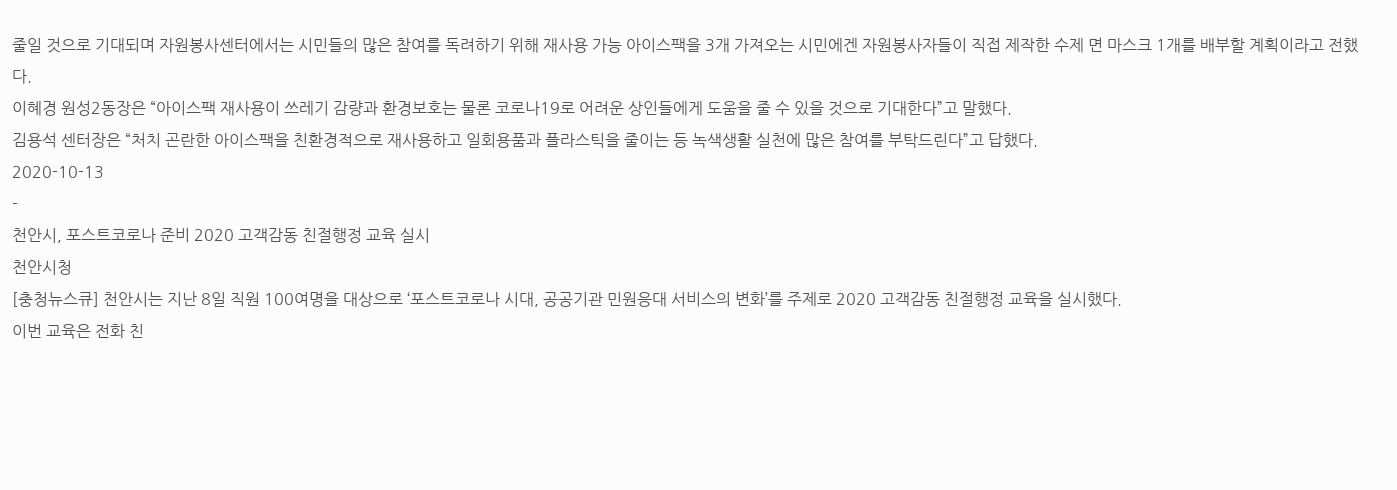줄일 것으로 기대되며 자원봉사센터에서는 시민들의 많은 참여를 독려하기 위해 재사용 가능 아이스팩을 3개 가져오는 시민에겐 자원봉사자들이 직접 제작한 수제 면 마스크 1개를 배부할 계획이라고 전했다.
이혜경 원성2동장은 “아이스팩 재사용이 쓰레기 감량과 환경보호는 물론 코로나19로 어려운 상인들에게 도움을 줄 수 있을 것으로 기대한다”고 말했다.
김용석 센터장은 “처치 곤란한 아이스팩을 친환경적으로 재사용하고 일회용품과 플라스틱을 줄이는 등 녹색생활 실천에 많은 참여를 부탁드린다”고 답했다.
2020-10-13
-
천안시, 포스트코로나 준비 2020 고객감동 친절행정 교육 실시
천안시청
[충청뉴스큐] 천안시는 지난 8일 직원 100여명을 대상으로 ‘포스트코로나 시대, 공공기관 민원응대 서비스의 변화’를 주제로 2020 고객감동 친절행정 교육을 실시했다.
이번 교육은 전화 친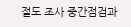절도 조사 중간점검과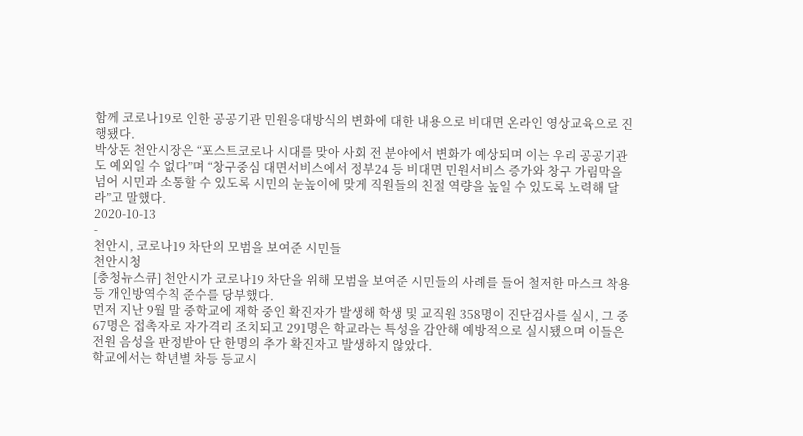함께 코로나19로 인한 공공기관 민원응대방식의 변화에 대한 내용으로 비대면 온라인 영상교육으로 진행됐다.
박상돈 천안시장은 “포스트코로나 시대를 맞아 사회 전 분야에서 변화가 예상되며 이는 우리 공공기관도 예외일 수 없다”며 “창구중심 대면서비스에서 정부24 등 비대면 민원서비스 증가와 창구 가림막을 넘어 시민과 소통할 수 있도록 시민의 눈높이에 맞게 직원들의 친절 역량을 높일 수 있도록 노력해 달라”고 말했다.
2020-10-13
-
천안시, 코로나19 차단의 모범을 보여준 시민들
천안시청
[충청뉴스큐] 천안시가 코로나19 차단을 위해 모범을 보여준 시민들의 사례를 들어 철저한 마스크 착용 등 개인방역수칙 준수를 당부했다.
먼저 지난 9월 말 중학교에 재학 중인 확진자가 발생해 학생 및 교직원 358명이 진단검사를 실시, 그 중 67명은 접촉자로 자가격리 조치되고 291명은 학교라는 특성을 감안해 예방적으로 실시됐으며 이들은 전원 음성을 판정받아 단 한명의 추가 확진자고 발생하지 않았다.
학교에서는 학년별 차등 등교시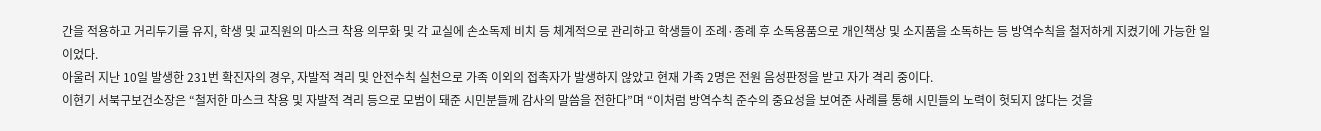간을 적용하고 거리두기를 유지, 학생 및 교직원의 마스크 착용 의무화 및 각 교실에 손소독제 비치 등 체계적으로 관리하고 학생들이 조례·종례 후 소독용품으로 개인책상 및 소지품을 소독하는 등 방역수칙을 철저하게 지켰기에 가능한 일이었다.
아울러 지난 10일 발생한 231번 확진자의 경우, 자발적 격리 및 안전수칙 실천으로 가족 이외의 접촉자가 발생하지 않았고 현재 가족 2명은 전원 음성판정을 받고 자가 격리 중이다.
이현기 서북구보건소장은 “철저한 마스크 착용 및 자발적 격리 등으로 모범이 돼준 시민분들께 감사의 말씀을 전한다”며 “이처럼 방역수칙 준수의 중요성을 보여준 사례를 통해 시민들의 노력이 헛되지 않다는 것을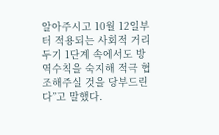알아주시고 10월 12일부터 적용되는 사회적 거리두기 1단계 속에서도 방역수칙을 숙지해 적극 협조해주실 것을 당부드린다”고 말했다.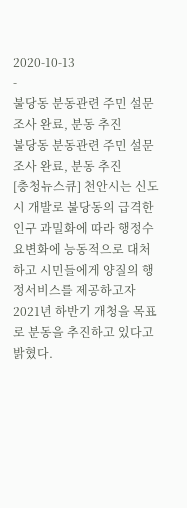2020-10-13
-
불당동 분동관련 주민 설문조사 완료, 분동 추진
불당동 분동관련 주민 설문조사 완료, 분동 추진
[충청뉴스큐] 천안시는 신도시 개발로 불당동의 급격한 인구 과밀화에 따라 행정수요변화에 능동적으로 대처하고 시민들에게 양질의 행정서비스를 제공하고자 2021년 하반기 개청을 목표로 분동을 추진하고 있다고 밝혔다.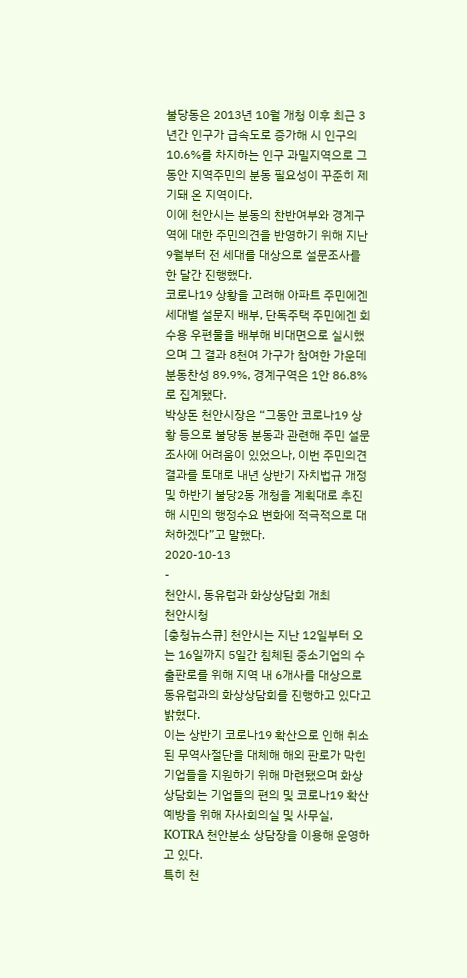불당동은 2013년 10월 개청 이후 최근 3년간 인구가 급속도로 증가해 시 인구의 10.6%를 차지하는 인구 과밀지역으로 그동안 지역주민의 분동 필요성이 꾸준히 제기돼 온 지역이다.
이에 천안시는 분동의 찬반여부와 경계구역에 대한 주민의견을 반영하기 위해 지난 9월부터 전 세대를 대상으로 설문조사를 한 달간 진행했다.
코로나19 상황을 고려해 아파트 주민에겐 세대별 설문지 배부, 단독주택 주민에겐 회수용 우편물을 배부해 비대면으로 실시했으며 그 결과 8천여 가구가 참여한 가운데 분동찬성 89.9%, 경계구역은 1안 86.8%로 집계됐다.
박상돈 천안시장은 “그동안 코로나19 상황 등으로 불당동 분동과 관련해 주민 설문조사에 어려움이 있었으나, 이번 주민의견결과를 토대로 내년 상반기 자치법규 개정 및 하반기 불당2동 개청을 계획대로 추진해 시민의 행정수요 변화에 적극적으로 대처하겠다”고 말했다.
2020-10-13
-
천안시, 동유럽과 화상상담회 개최
천안시청
[충청뉴스큐] 천안시는 지난 12일부터 오는 16일까지 5일간 침체된 중소기업의 수출판로를 위해 지역 내 6개사를 대상으로 동유럽과의 화상상담회를 진행하고 있다고 밝혔다.
이는 상반기 코로나19 확산으로 인해 취소된 무역사절단을 대체해 해외 판로가 막힌 기업들을 지원하기 위해 마련됐으며 화상상담회는 기업들의 편의 및 코로나19 확산예방을 위해 자사회의실 및 사무실, KOTRA 천안분소 상담장을 이용해 운영하고 있다.
특히 천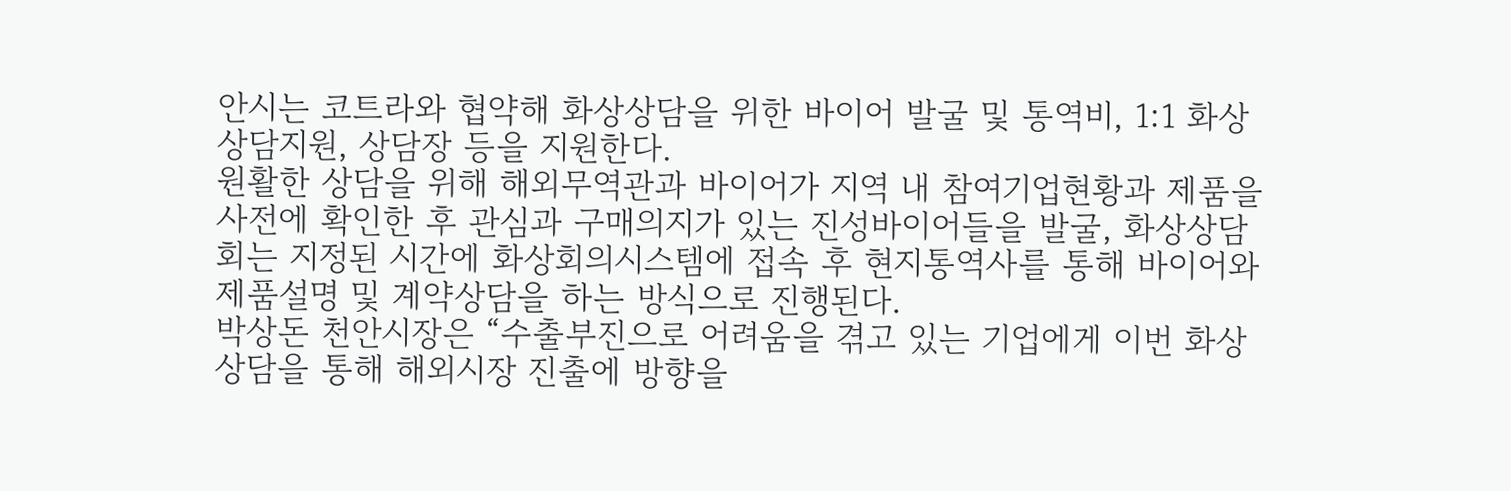안시는 코트라와 협약해 화상상담을 위한 바이어 발굴 및 통역비, 1:1 화상 상담지원, 상담장 등을 지원한다.
원활한 상담을 위해 해외무역관과 바이어가 지역 내 참여기업현황과 제품을 사전에 확인한 후 관심과 구매의지가 있는 진성바이어들을 발굴, 화상상담회는 지정된 시간에 화상회의시스템에 접속 후 현지통역사를 통해 바이어와 제품설명 및 계약상담을 하는 방식으로 진행된다.
박상돈 천안시장은 “수출부진으로 어려움을 겪고 있는 기업에게 이번 화상상담을 통해 해외시장 진출에 방향을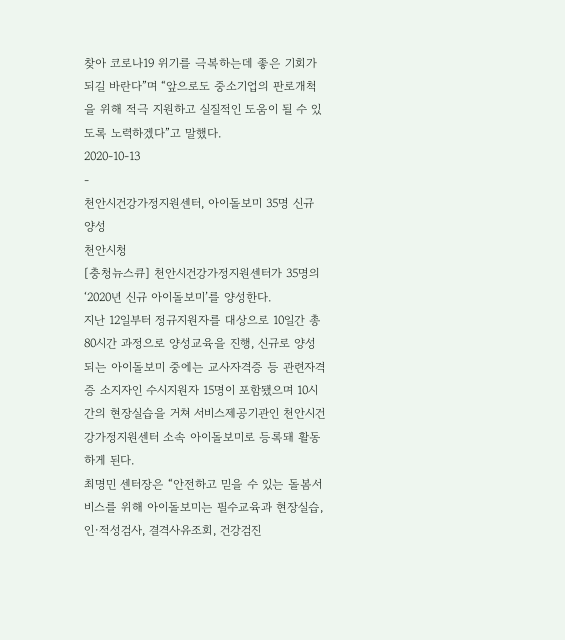찾아 코로나19 위기를 극복하는데 좋은 기회가 되길 바란다”며 “앞으로도 중소기업의 판로개척을 위해 적극 지원하고 실질적인 도움이 될 수 있도록 노력하겠다”고 말했다.
2020-10-13
-
천안시건강가정지원센터, 아이돌보미 35명 신규 양성
천안시청
[충청뉴스큐] 천안시건강가정지원센터가 35명의 ‘2020년 신규 아이돌보미’를 양성한다.
지난 12일부터 정규지원자를 대상으로 10일간 총 80시간 과정으로 양성교육을 진행, 신규로 양성되는 아이돌보미 중에는 교사자격증 등 관련자격증 소지자인 수시지원자 15명이 포함됐으며 10시간의 현장실습을 거쳐 서비스제공기관인 천안시건강가정지원센터 소속 아이돌보미로 등록돼 활동하게 된다.
최명민 센터장은 “안전하고 믿을 수 있는 돌봄서비스를 위해 아이돌보미는 필수교육과 현장실습, 인·적성검사, 결격사유조회, 건강검진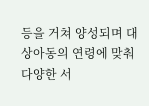등을 거쳐 양성되며 대상아동의 연령에 맞춰 다양한 서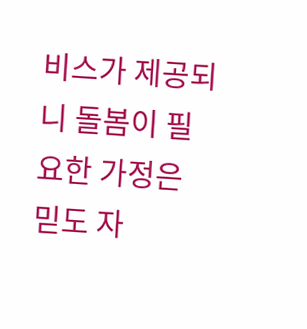비스가 제공되니 돌봄이 필요한 가정은 믿도 자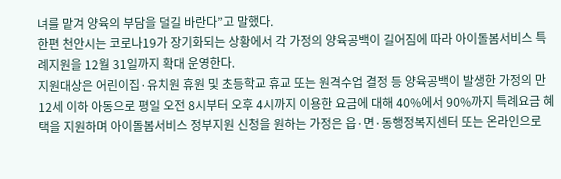녀를 맡겨 양육의 부담을 덜길 바란다”고 말했다.
한편 천안시는 코로나19가 장기화되는 상황에서 각 가정의 양육공백이 길어짐에 따라 아이돌봄서비스 특례지원을 12월 31일까지 확대 운영한다.
지원대상은 어린이집·유치원 휴원 및 초등학교 휴교 또는 원격수업 결정 등 양육공백이 발생한 가정의 만 12세 이하 아동으로 평일 오전 8시부터 오후 4시까지 이용한 요금에 대해 40%에서 90%까지 특례요금 혜택을 지원하며 아이돌봄서비스 정부지원 신청을 원하는 가정은 읍·면·동행정복지센터 또는 온라인으로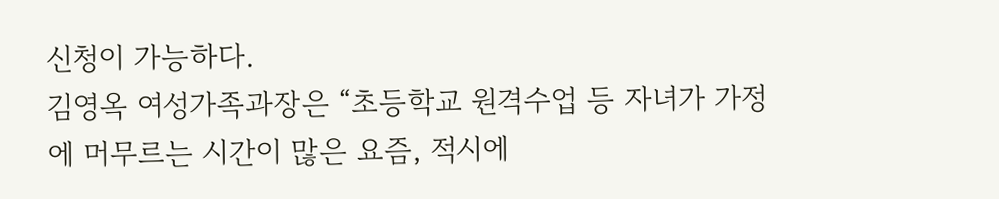신청이 가능하다.
김영옥 여성가족과장은 “초등학교 원격수업 등 자녀가 가정에 머무르는 시간이 많은 요즘, 적시에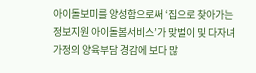아이돌보미를 양성함으로써 ‘집으로 찾아가는 정보지원 아이돌봄서비스’가 맞벌이 및 다자녀가정의 양육부담 경감에 보다 많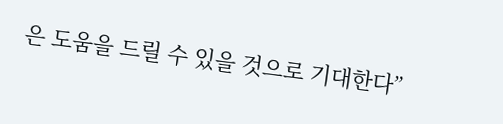은 도움을 드릴 수 있을 것으로 기대한다”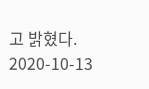고 밝혔다.
2020-10-13